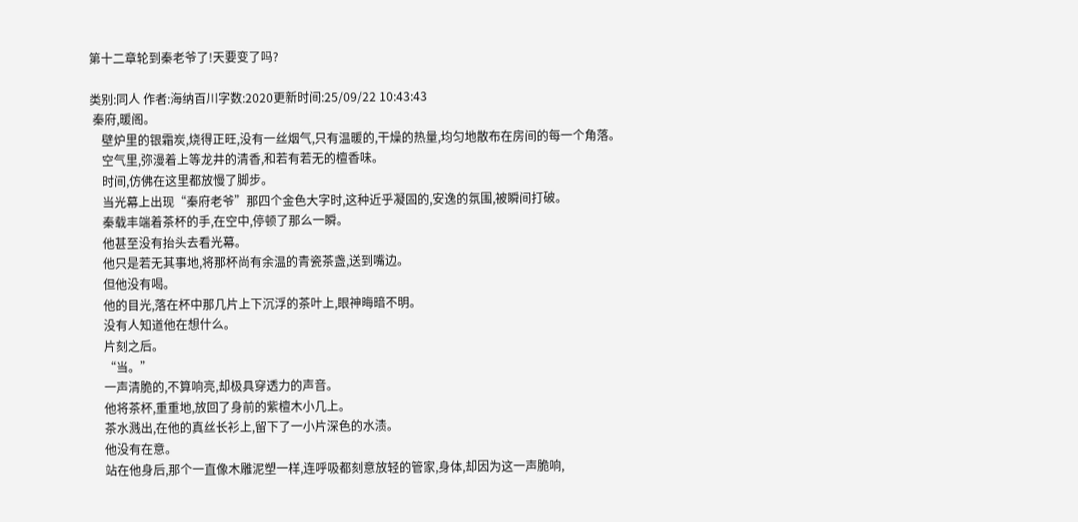第十二章轮到秦老爷了!天要变了吗?

类别:同人 作者:海纳百川字数:2020更新时间:25/09/22 10:43:43
 秦府,暖阁。
    壁炉里的银霜炭,烧得正旺,没有一丝烟气,只有温暖的,干燥的热量,均匀地散布在房间的每一个角落。
    空气里,弥漫着上等龙井的清香,和若有若无的檀香味。
    时间,仿佛在这里都放慢了脚步。
    当光幕上出现“秦府老爷”那四个金色大字时,这种近乎凝固的,安逸的氛围,被瞬间打破。
    秦载丰端着茶杯的手,在空中,停顿了那么一瞬。
    他甚至没有抬头去看光幕。
    他只是若无其事地,将那杯尚有余温的青瓷茶盏,送到嘴边。
    但他没有喝。
    他的目光,落在杯中那几片上下沉浮的茶叶上,眼神晦暗不明。
    没有人知道他在想什么。
    片刻之后。
    “当。”
    一声清脆的,不算响亮,却极具穿透力的声音。
    他将茶杯,重重地,放回了身前的紫檀木小几上。
    茶水溅出,在他的真丝长衫上,留下了一小片深色的水渍。
    他没有在意。
    站在他身后,那个一直像木雕泥塑一样,连呼吸都刻意放轻的管家,身体,却因为这一声脆响,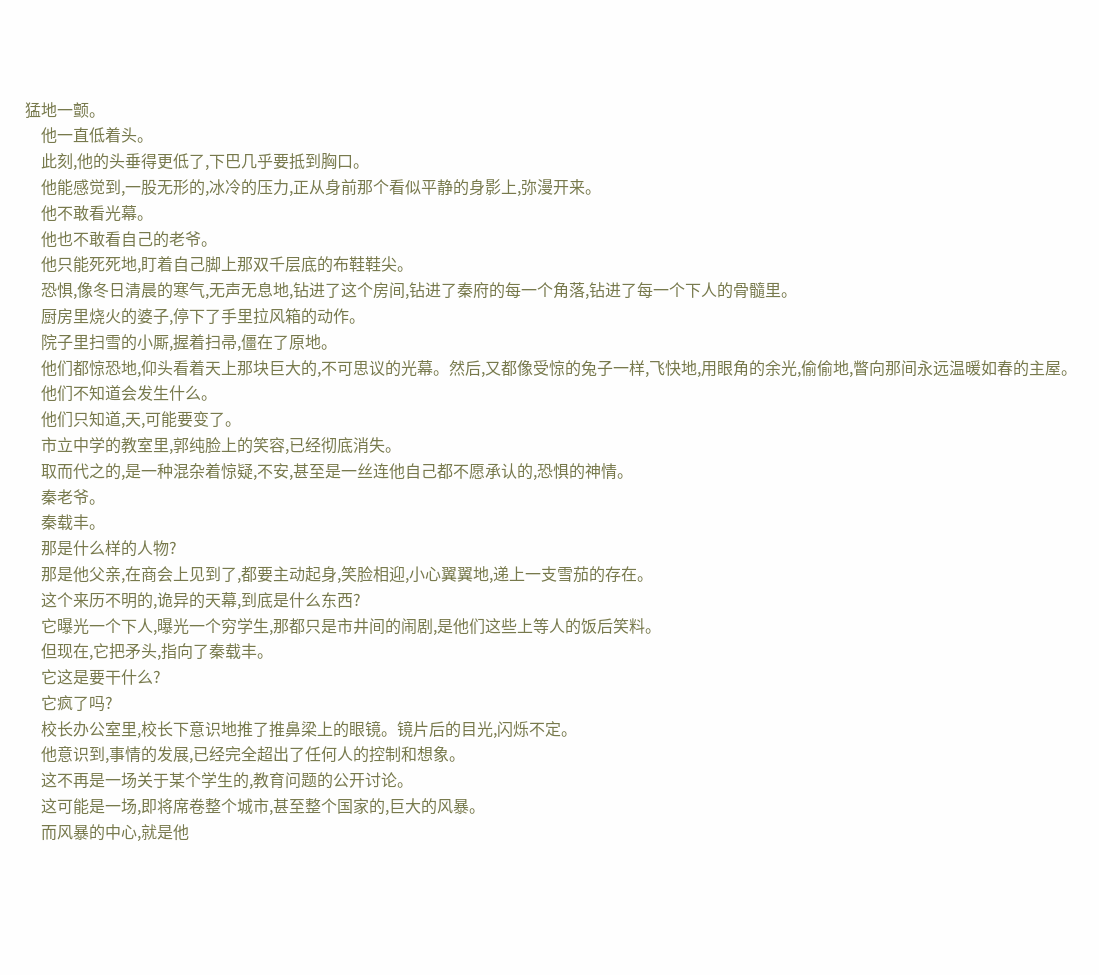猛地一颤。
    他一直低着头。
    此刻,他的头垂得更低了,下巴几乎要抵到胸口。
    他能感觉到,一股无形的,冰冷的压力,正从身前那个看似平静的身影上,弥漫开来。
    他不敢看光幕。
    他也不敢看自己的老爷。
    他只能死死地,盯着自己脚上那双千层底的布鞋鞋尖。
    恐惧,像冬日清晨的寒气,无声无息地,钻进了这个房间,钻进了秦府的每一个角落,钻进了每一个下人的骨髓里。
    厨房里烧火的婆子,停下了手里拉风箱的动作。
    院子里扫雪的小厮,握着扫帚,僵在了原地。
    他们都惊恐地,仰头看着天上那块巨大的,不可思议的光幕。然后,又都像受惊的兔子一样,飞快地,用眼角的余光,偷偷地,瞥向那间永远温暖如春的主屋。
    他们不知道会发生什么。
    他们只知道,天,可能要变了。
    市立中学的教室里,郭纯脸上的笑容,已经彻底消失。
    取而代之的,是一种混杂着惊疑,不安,甚至是一丝连他自己都不愿承认的,恐惧的神情。
    秦老爷。
    秦载丰。
    那是什么样的人物?
    那是他父亲,在商会上见到了,都要主动起身,笑脸相迎,小心翼翼地,递上一支雪茄的存在。
    这个来历不明的,诡异的天幕,到底是什么东西?
    它曝光一个下人,曝光一个穷学生,那都只是市井间的闹剧,是他们这些上等人的饭后笑料。
    但现在,它把矛头,指向了秦载丰。
    它这是要干什么?
    它疯了吗?
    校长办公室里,校长下意识地推了推鼻梁上的眼镜。镜片后的目光,闪烁不定。
    他意识到,事情的发展,已经完全超出了任何人的控制和想象。
    这不再是一场关于某个学生的,教育问题的公开讨论。
    这可能是一场,即将席卷整个城市,甚至整个国家的,巨大的风暴。
    而风暴的中心,就是他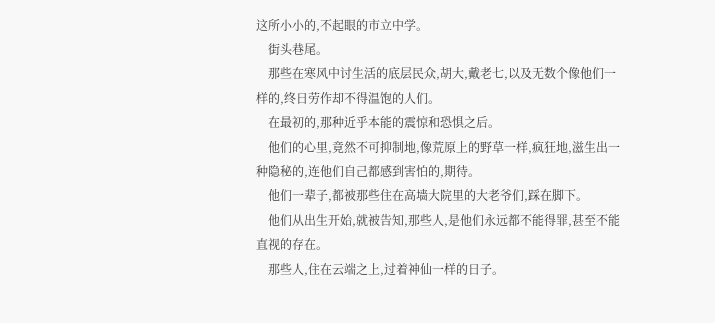这所小小的,不起眼的市立中学。
    街头巷尾。
    那些在寒风中讨生活的底层民众,胡大,戴老七,以及无数个像他们一样的,终日劳作却不得温饱的人们。
    在最初的,那种近乎本能的震惊和恐惧之后。
    他们的心里,竟然不可抑制地,像荒原上的野草一样,疯狂地,滋生出一种隐秘的,连他们自己都感到害怕的,期待。
    他们一辈子,都被那些住在高墙大院里的大老爷们,踩在脚下。
    他们从出生开始,就被告知,那些人,是他们永远都不能得罪,甚至不能直视的存在。
    那些人,住在云端之上,过着神仙一样的日子。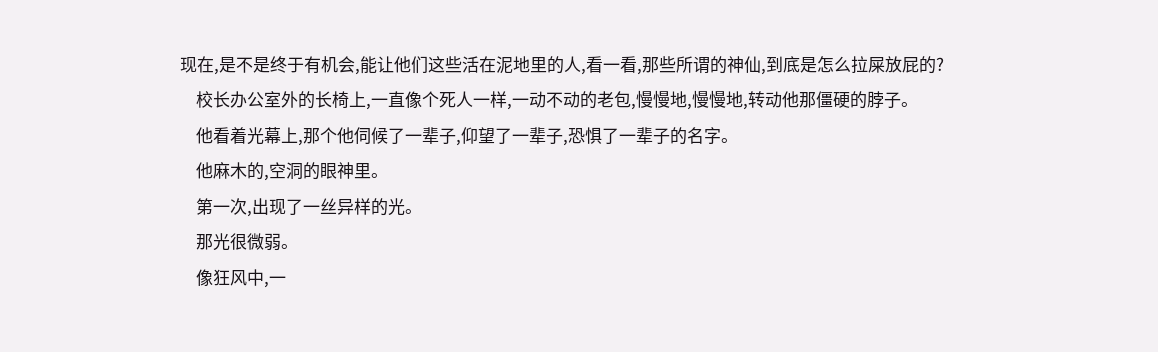现在,是不是终于有机会,能让他们这些活在泥地里的人,看一看,那些所谓的神仙,到底是怎么拉屎放屁的?
    校长办公室外的长椅上,一直像个死人一样,一动不动的老包,慢慢地,慢慢地,转动他那僵硬的脖子。
    他看着光幕上,那个他伺候了一辈子,仰望了一辈子,恐惧了一辈子的名字。
    他麻木的,空洞的眼神里。
    第一次,出现了一丝异样的光。
    那光很微弱。
    像狂风中,一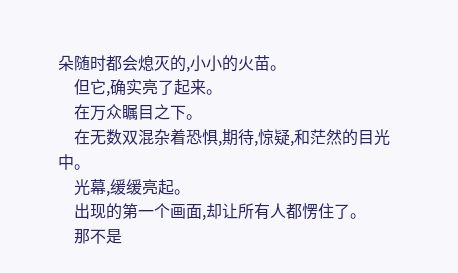朵随时都会熄灭的,小小的火苗。
    但它,确实亮了起来。
    在万众瞩目之下。
    在无数双混杂着恐惧,期待,惊疑,和茫然的目光中。
    光幕,缓缓亮起。
    出现的第一个画面,却让所有人都愣住了。
    那不是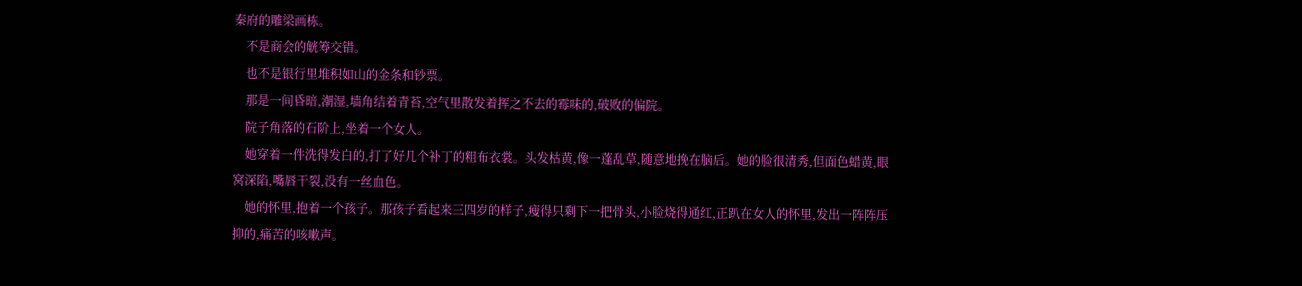秦府的雕梁画栋。
    不是商会的觥筹交错。
    也不是银行里堆积如山的金条和钞票。
    那是一间昏暗,潮湿,墙角结着青苔,空气里散发着挥之不去的霉味的,破败的偏院。
    院子角落的石阶上,坐着一个女人。
    她穿着一件洗得发白的,打了好几个补丁的粗布衣裳。头发枯黄,像一蓬乱草,随意地挽在脑后。她的脸很清秀,但面色蜡黄,眼窝深陷,嘴唇干裂,没有一丝血色。
    她的怀里,抱着一个孩子。那孩子看起来三四岁的样子,瘦得只剩下一把骨头,小脸烧得通红,正趴在女人的怀里,发出一阵阵压抑的,痛苦的咳嗽声。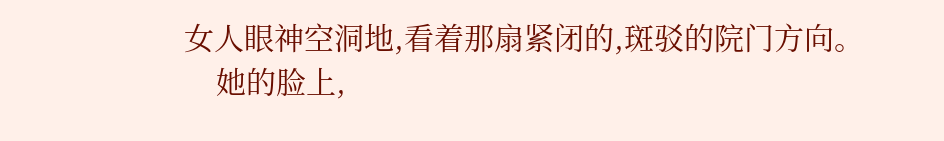女人眼神空洞地,看着那扇紧闭的,斑驳的院门方向。
    她的脸上,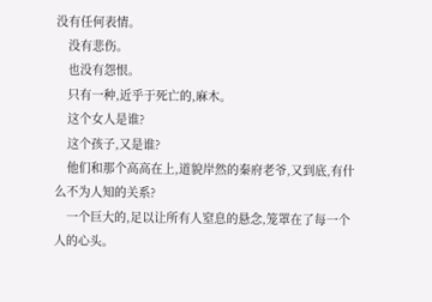没有任何表情。
    没有悲伤。
    也没有怨恨。
    只有一种,近乎于死亡的,麻木。
    这个女人是谁?
    这个孩子,又是谁?
    他们和那个高高在上,道貌岸然的秦府老爷,又到底,有什么不为人知的关系?
    一个巨大的,足以让所有人窒息的悬念,笼罩在了每一个人的心头。